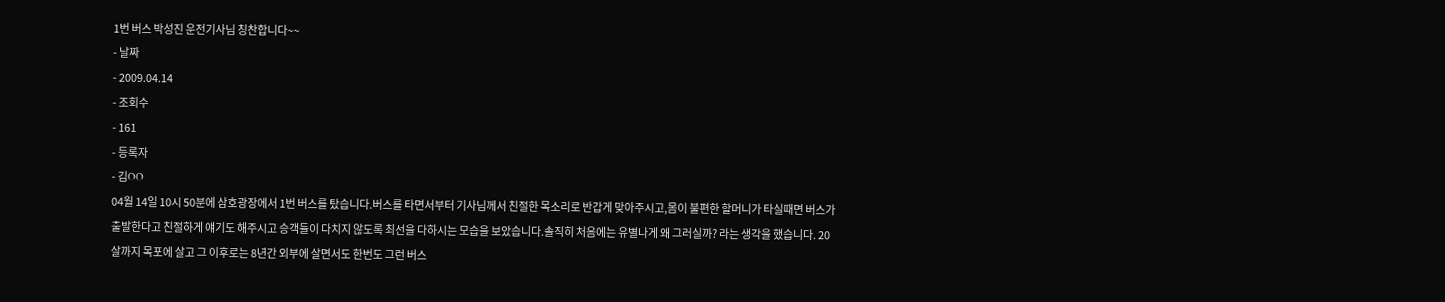1번 버스 박성진 운전기사님 칭찬합니다~~
- 날짜
- 2009.04.14
- 조회수
- 161
- 등록자
- 김OO
04월 14일 10시 50분에 삼호광장에서 1번 버스를 탔습니다.버스를 타면서부터 기사님께서 친절한 목소리로 반갑게 맞아주시고,몸이 불편한 할머니가 타실때면 버스가 출발한다고 친절하게 얘기도 해주시고 승객들이 다치지 않도록 최선을 다하시는 모습을 보았습니다.솔직히 처음에는 유별나게 왜 그러실까? 라는 생각을 했습니다. 20살까지 목포에 살고 그 이후로는 8년간 외부에 살면서도 한번도 그런 버스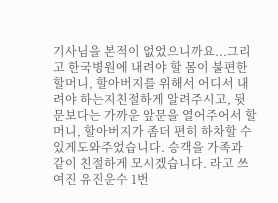기사님을 본적이 없었으니까요...그리고 한국병원에 내려야 할 몸이 불편한 할머니, 할아버지를 위해서 어디서 내려야 하는지친절하게 알려주시고, 뒷문보다는 가까운 앞문을 열어주어서 할머니, 할아버지가 좀더 편히 하차할 수 있게도와주었습니다. 승객을 가족과 같이 친절하게 모시겠습니다. 라고 쓰여진 유진운수 1번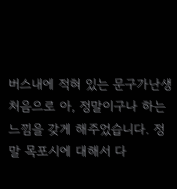버스내에 적혀 있는 문구가난생 처음으로 아, 정말이구나 하는 느낌을 갖게 해주었습니다. 정말 목포시에 대해서 다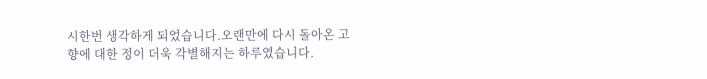시한번 생각하게 되었습니다.오랜만에 다시 돌아온 고향에 대한 정이 더욱 각별해지는 하루였습니다.